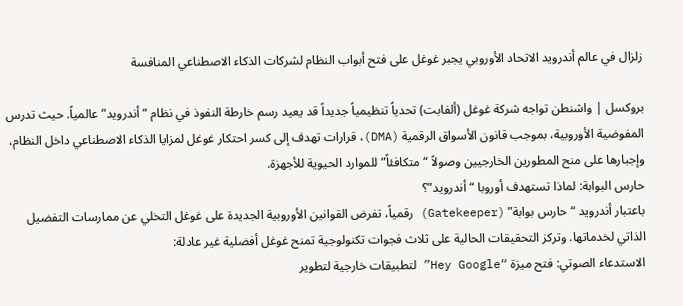زلزال في عالم أندرويد الاتحاد الأوروبي يجبر غوغل على فتح أبواب النظام لشركات الذكاء الاصطناعي المنافسة

بروكسل | واشنطن تواجه شركة غوغل (ألفابت) تحدياً تنظيمياً جديداً قد يعيد رسم خارطة النفوذ في نظام “أندرويد” عالمياً. حيث تدرس المفوضية الأوروبية، بموجب قانون الأسواق الرقمية (DMA)، قرارات تهدف إلى كسر احتكار غوغل لمزايا الذكاء الاصطناعي داخل النظام، وإجبارها على منح المطورين الخارجيين وصولاً “متكافئاً” للموارد الحيوية للأجهزة.
حارس البوابة: لماذا تستهدف أوروبا “أندرويد”؟
باعتبار أندرويد “حارس بوابة” (Gatekeeper) رقمياً، تفرض القوانين الأوروبية الجديدة على غوغل التخلي عن ممارسات التفضيل الذاتي لخدماتها. وتركز التحقيقات الحالية على ثلاث فجوات تكنولوجية تمنح غوغل أفضلية غير عادلة:
الاستدعاء الصوتي: فتح ميزة “Hey Google” لتطبيقات خارجية لتطوير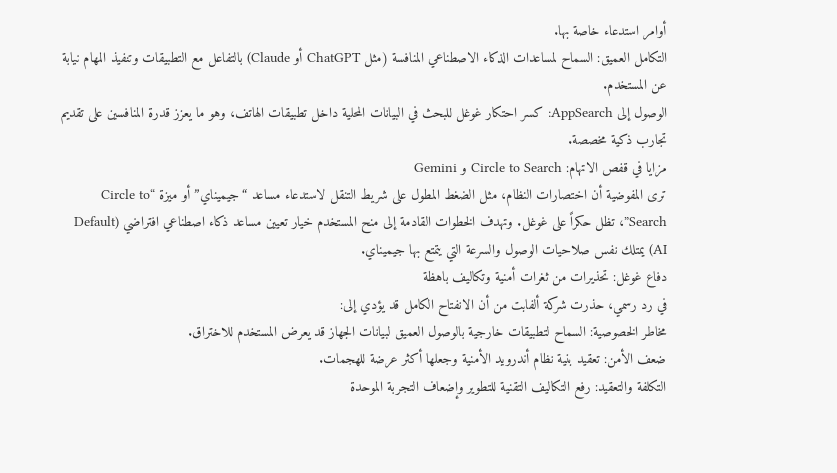أوامر استدعاء خاصة بها.
التكامل العميق: السماح لمساعدات الذكاء الاصطناعي المنافسة (مثل ChatGPT أو Claude) بالتفاعل مع التطبيقات وتنفيذ المهام نيابة عن المستخدم.
الوصول إلى AppSearch: كسر احتكار غوغل للبحث في البيانات المحلية داخل تطبيقات الهاتف، وهو ما يعزز قدرة المنافسين على تقديم تجارب ذكية مخصصة.
مزايا في قفص الاتهام: Circle to Search و Gemini
ترى المفوضية أن اختصارات النظام، مثل الضغط المطول على شريط التنقل لاستدعاء مساعد “جيميناي” أو ميزة “Circle to Search”، تظل حكراً على غوغل. وتهدف الخطوات القادمة إلى منح المستخدم خيار تعيين مساعد ذكاء اصطناعي افتراضي (Default AI) يمتلك نفس صلاحيات الوصول والسرعة التي يتمتع بها جيميناي.
دفاع غوغل: تحذيرات من ثغرات أمنية وتكاليف باهظة
في رد رسمي، حذرت شركة ألفابت من أن الانفتاح الكامل قد يؤدي إلى:
مخاطر الخصوصية: السماح لتطبيقات خارجية بالوصول العميق لبيانات الجهاز قد يعرض المستخدم للاختراق.
ضعف الأمن: تعقيد بنية نظام أندرويد الأمنية وجعلها أكثر عرضة للهجمات.
التكلفة والتعقيد: رفع التكاليف التقنية للتطوير وإضعاف التجربة الموحدة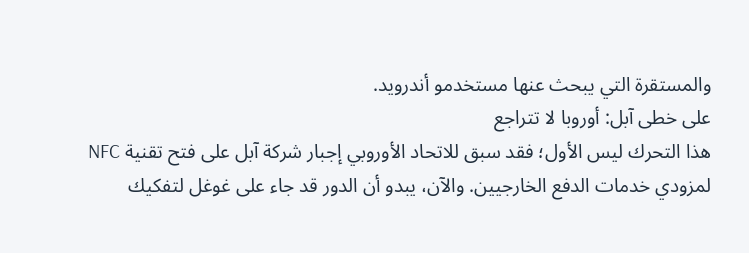والمستقرة التي يبحث عنها مستخدمو أندرويد.
على خطى آبل: أوروبا لا تتراجع
هذا التحرك ليس الأول؛ فقد سبق للاتحاد الأوروبي إجبار شركة آبل على فتح تقنية NFC لمزودي خدمات الدفع الخارجيين. والآن، يبدو أن الدور قد جاء على غوغل لتفكيك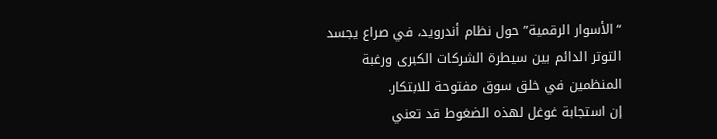“الأسوار الرقمية” حول نظام أندرويد، في صراع يجسد التوتر الدائم بين سيطرة الشركات الكبرى ورغبة المنظمين في خلق سوق مفتوحة للابتكار.
إن استجابة غوغل لهذه الضغوط قد تعني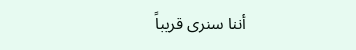أننا سنرى قريباً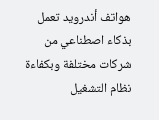هواتف أندرويد تعمل بذكاء اصطناعي من شركات مختلفة وبكفاءة نظام التشغيل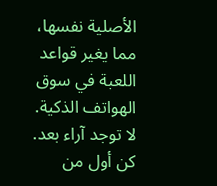الأصلية نفسها، مما يغير قواعد اللعبة في سوق الهواتف الذكية.
لا توجد آراء بعد. كن أول من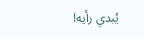يُبدي رأيه!